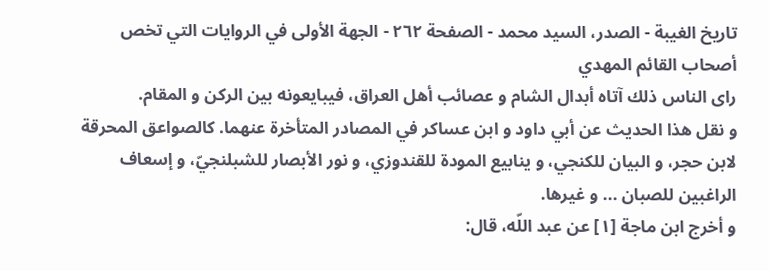تاريخ الغيبة - الصدر، السيد محمد - الصفحة ٢٦٢ - الجهة الأولى في الروايات التي تخص أصحاب القائم المهدي
راى الناس ذلك آتاه أبدال الشام و عصائب أهل العراق، فيبايعونه بين الركن و المقام.
و نقل هذا الحديث عن أبي داود و ابن عساكر في المصادر المتأخرة عنهما. كالصواعق المحرقة لابن حجر، و البيان للكنجي، و ينابيع المودة للقندوزي، و نور الأبصار للشبلنجيّ، و إسعاف الراغبين للصبان ... و غيرها.
و أخرج ابن ماجة [١] عن عبد اللّه، قال: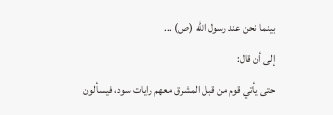بينما نحن عند رسول اللّه (ص) ...
إلى أن قال:
حتى يأتي قوم من قبل المشرق معهم رايات سود، فيسألون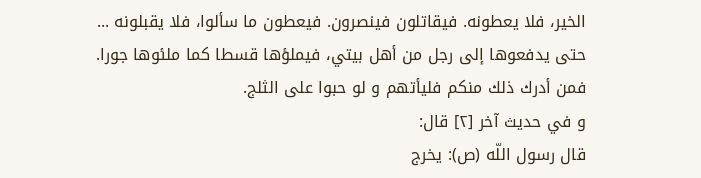الخير، فلا يعطونه. فيقاتلون فينصرون. فيعطون ما سألوا، فلا يقبلونه ...
حتى يدفعوها إلى رجل من أهل بيتي، فيملؤها قسطا كما ملئوها جورا.
فمن أدرك ذلك منكم فليأتهم و لو حبوا على الثلج.
و في حديث آخر [٢] قال:
قال رسول اللّه (ص): يخرج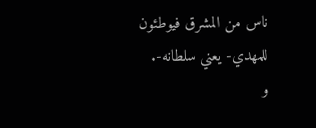ناس من المشرق فيوطئون للمهدي- يعني سلطانه-.
و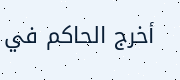أخرج الحاكم في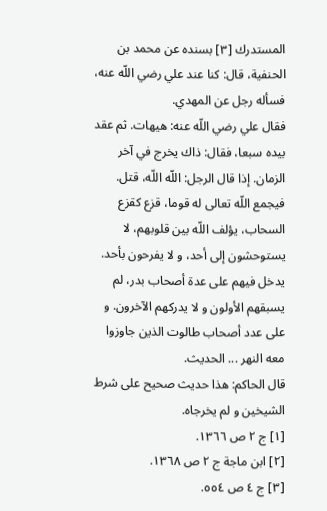المستدرك [٣] بسنده عن محمد بن الحنفية، قال: كنا عند علي رضي اللّه عنه، فسأله رجل عن المهدي.
فقال علي رضي اللّه عنه: هيهات. ثم عقد بيده سبعا، فقال: ذاك يخرج في آخر الزمان. إذا قال الرجل: اللّه اللّه، قتل. فيجمع اللّه تعالى له قوما، قزع كقزع السحاب، يؤلف اللّه بين قلوبهم، لا يستوحشون إلى أحد، و لا يفرحون بأحد. يدخل فيهم على عدة أصحاب بدر، لم يسبقهم الأولون و لا يدركهم الآخرون. و على عدد أصحاب طالوت الذين جاوزوا معه النهر ... الحديث.
قال الحاكم: هذا حديث صحيح على شرط الشيخين و لم يخرجاه.
[١] ج ٢ ص ١٣٦٦.
[٢] ابن ماجة ج ٢ ص ١٣٦٨.
[٣] ج ٤ ص ٥٥٤.